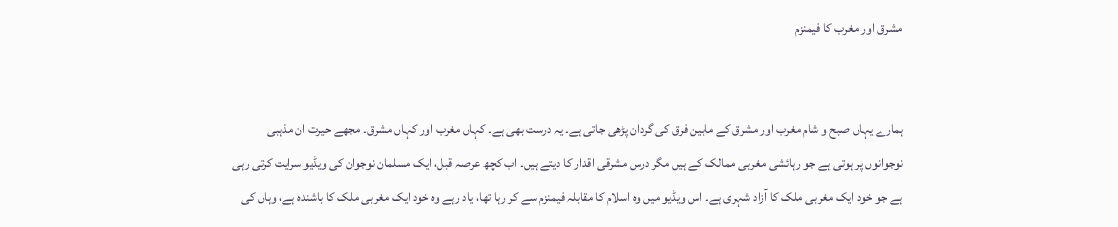مشرق اور مغرب کا فیمنزم


ہمارے یہاں صبح و شام مغرب اور مشرق کے مابین فرق کی گردان پڑھی جاتی ہے۔ یہ درست بھی ہے۔ کہاں مغرب اور کہاں مشرق۔ مجھے حیرت ان مذہبی نوجوانوں پر ہوتی ہے جو رہائشی مغربی ممالک کے ہیں مگر درس مشرقی اقدار کا دیتے ہیں۔ اب کچھ عرصہ قبل، ایک مسلمان نوجوان کی ویڈیو سرایت کرتی رہی ہے جو خود ایک مغربی ملک کا آزاد شہری ہے۔ اس ویڈیو میں وہ اسلام کا مقابلہ فیمنزم سے کر رہا تھا، یاد رہے وہ خود ایک مغربی ملک کا باشندہ ہے، وہاں کی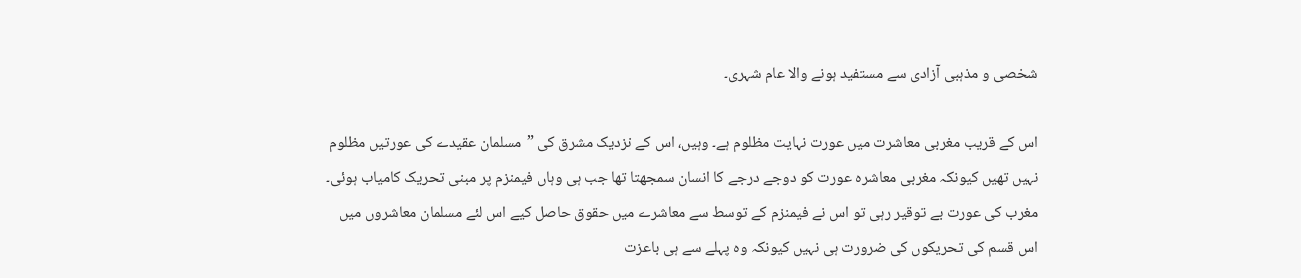شخصی و مذہبی آزادی سے مستفید ہونے والا عام شہری۔

اس کے قریب مغربی معاشرت میں عورت نہایت مظلوم ہے۔ وہیں، اس کے نزدیک مشرق کی ”مسلمان عقیدے کی عورتیں مظلوم نہیں تھیں کیونکہ مغربی معاشرہ عورت کو دوجے درجے کا انسان سمجھتا تھا جب ہی وہاں فیمنزم پر مبنی تحریک کامیاب ہوئی۔ مغرب کی عورت بے توقیر رہی تو اس نے فیمنزم کے توسط سے معاشرے میں حقوق حاصل کیے اس لئے مسلمان معاشروں میں اس قسم کی تحریکوں کی ضرورت ہی نہیں کیونکہ وہ پہلے سے ہی باعزت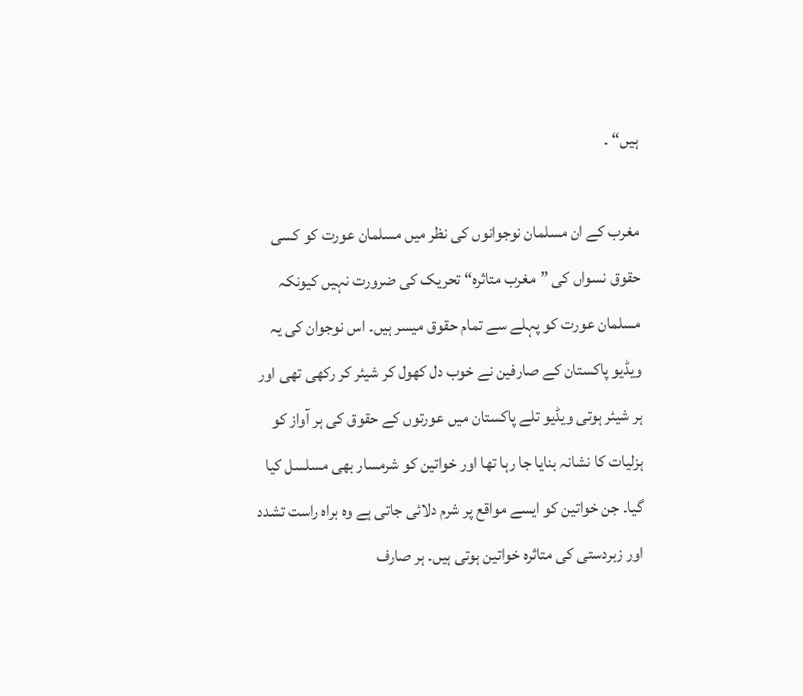ہیں“ ۔

مغرب کے ان مسلمان نوجوانوں کی نظر میں مسلمان عورت کو کسی حقوق نسواں کی ”مغرب متاثرہ“ تحریک کی ضرورت نہیں کیونکہ مسلمان عورت کو پہلے سے تمام حقوق میسر ہیں۔ اس نوجوان کی یہ ویڈیو پاکستان کے صارفین نے خوب دل کھول کر شیئر کر رکھی تھی اور ہر شیئر ہوتی ویڈیو تلے پاکستان میں عورتوں کے حقوق کی ہر آواز کو ہزلیات کا نشانہ بنایا جا رہا تھا اور خواتین کو شرمسار بھی مسلسل کیا گیا۔ جن خواتین کو ایسے مواقع پر شرم دلائی جاتی ہے وہ براہ راست تشدد اور زبردستی کی متاثرہ خواتین ہوتی ہیں۔ ہر صارف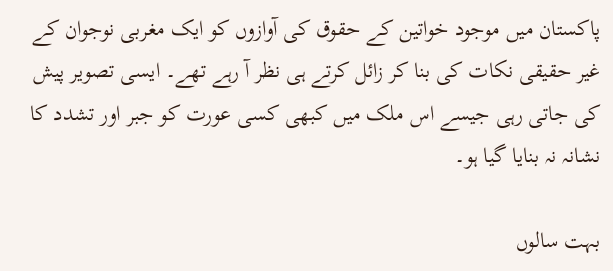پاکستان میں موجود خواتین کے حقوق کی آوازوں کو ایک مغربی نوجوان کے غیر حقیقی نکات کی بنا کر زائل کرتے ہی نظر آ رہے تھے۔ ایسی تصویر پیش کی جاتی رہی جیسے اس ملک میں کبھی کسی عورت کو جبر اور تشدد کا نشانہ نہ بنایا گیا ہو۔

بہت سالوں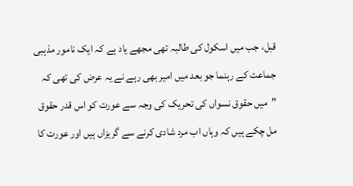قبل، جب میں اسکول کی طالبہ تھی مجھے یاد ہے کہ ایک نامور مذہبی جماعت کے رہنما جو بعد میں امیر بھی رہے نے یہ عرض کی تھی کہ ”میں حقوق نسواں کی تحریک کی وجہ سے عورت کو اس قدر حقوق مل چکے ہیں کہ وہاں اب مرد شادی کرنے سے گریزاں ہیں اور عورت کا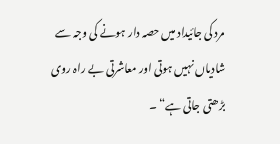مرد کی جائیداد میں حصہ دار ہونے کی وجہ سے شادیاں نہیں ہوتی اور معاشرتی بے راہ روی بڑھتی جاتی ہے“ ۔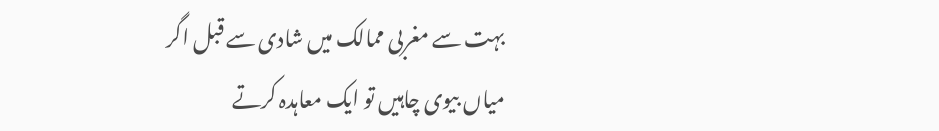بہت سے مغربی ممالک میں شادی سے قبل اگر میاں بیوی چاہیں تو ایک معاہدہ کرتے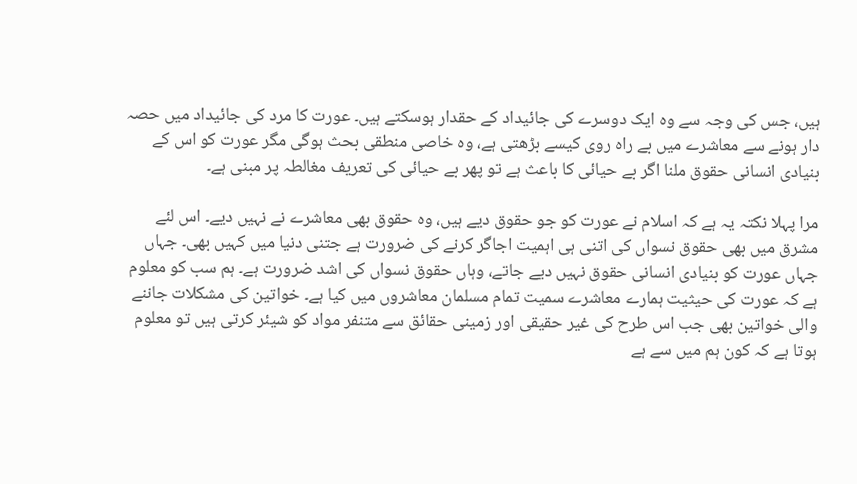ہیں، جس کی وجہ سے وہ ایک دوسرے کی جائیداد کے حقدار ہوسکتے ہیں۔ عورت کا مرد کی جائیداد میں حصہ دار ہونے سے معاشرے میں بے راہ روی کیسے بڑھتی ہے، وہ خاصی منطقی بحث ہوگی مگر عورت کو اس کے بنیادی انسانی حقوق ملنا اگر بے حیائی کا باعث ہے تو پھر بے حیائی کی تعریف مغالطہ پر مبنی ہے۔

مرا پہلا نکتہ یہ ہے کہ اسلام نے عورت کو جو حقوق دیے ہیں، وہ حقوق بھی معاشرے نے نہیں دیے۔ اس لئے مشرق میں بھی حقوق نسواں کی اتنی ہی اہمیت اجاگر کرنے کی ضرورت ہے جتنی دنیا میں کہیں بھی۔ جہاں جہاں عورت کو بنیادی انسانی حقوق نہیں دیے جاتے، وہاں حقوق نسواں کی اشد ضرورت ہے۔ ہم سب کو معلوم ہے کہ عورت کی حیثیت ہمارے معاشرے سمیت تمام مسلمان معاشروں میں کیا ہے۔ خواتین کی مشکلات جاننے والی خواتین بھی جب اس طرح کی غیر حقیقی اور زمینی حقائق سے متنفر مواد کو شیئر کرتی ہیں تو معلوم ہوتا ہے کہ کون ہم میں سے ہے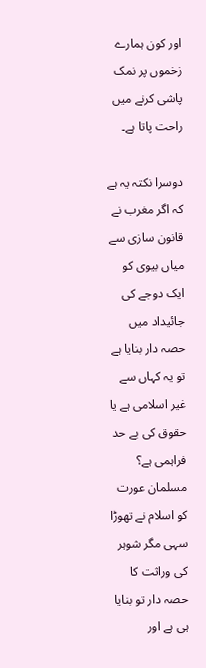اور کون ہمارے زخموں پر نمک پاشی کرنے میں راحت پاتا ہے۔

دوسرا نکتہ یہ ہے کہ اگر مغرب نے قانون سازی سے میاں بیوی کو ایک دوجے کی جائیداد میں حصہ دار بنایا ہے تو یہ کہاں سے غیر اسلامی ہے یا حقوق کی بے حد فراہمی ہے؟ مسلمان عورت کو اسلام نے تھوڑا سہی مگر شوہر کی وراثت کا حصہ دار تو بنایا ہی ہے اور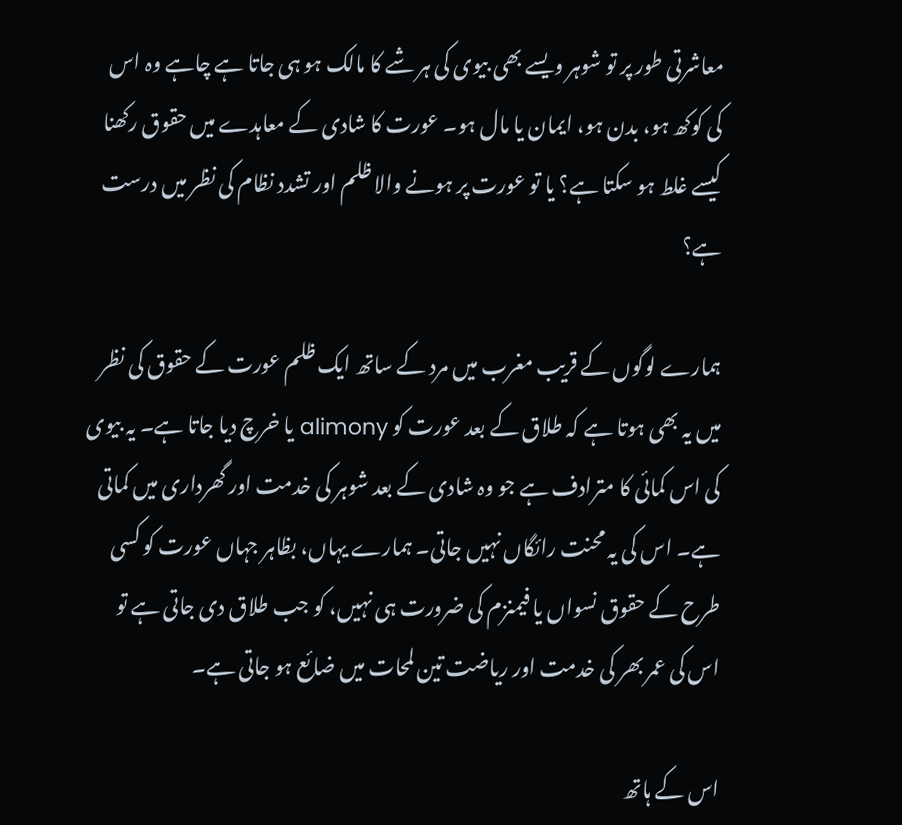معاشرتی طور پر تو شوہر ویسے بھی بیوی کی ہر شے کا مالک ہو ہی جاتا ہے چاہے وہ اس کی کوکھ ہو، بدن ہو، ایمان یا مال ہو۔ عورت کا شادی کے معاہدے میں حقوق رکھنا کیسے غلط ہو سکتا ہے؟ یا تو عورت پر ہونے والا ظلم اور تشدد نظام کی نظر میں درست ہے؟

ہمارے لوگوں کے قریب مغرب میں مرد کے ساتھ ایک ظلم عورت کے حقوق کی نظر میں یہ بھی ہوتا ہے کہ طلاق کے بعد عورت کو alimony یا خرچ دیا جاتا ہے۔ یہ بیوی کی اس کمائی کا مترادف ہے جو وہ شادی کے بعد شوہر کی خدمت اور گھرداری میں کماتی ہے۔ اس کی یہ محنت رائگاں نہیں جاتی۔ ہمارے یہاں، بظاہر جہاں عورت کو کسی طرح کے حقوق نسواں یا فیمنزم کی ضرورت ہی نہیں، کو جب طلاق دی جاتی ہے تو اس کی عمر بھر کی خدمت اور ریاضت تین لمحات میں ضائع ہو جاتی ہے۔

اس کے ہاتھ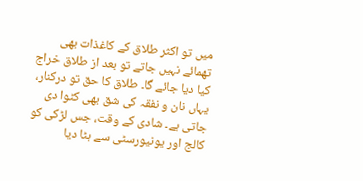میں تو اکثر طلاق کے کاغذات بھی تھمائے نہیں جاتے تو بعد از طلاق خراج کیا دیا جائے گا۔ طلاق کا حق تو درکنار، یہاں نان و نفقہ کی شق بھی کٹوا دی جاتی ہے۔ شادی کے وقت، جس لڑکی کو کالج اور یونیورسٹی سے ہٹا دیا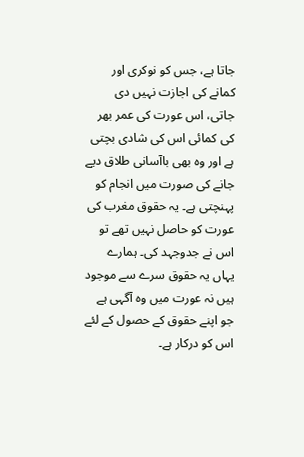جاتا ہے، جس کو نوکری اور کمانے کی اجازت نہیں دی جاتی، اس عورت کی عمر بھر کی کمائی اس کی شادی بچتی ہے اور وہ بھی باآسانی طلاق دیے جانے کی صورت میں انجام کو پہنچتی ہے۔ یہ حقوق مغرب کی عورت کو حاصل نہیں تھے تو اس نے جدوجہد کی۔ ہمارے یہاں یہ حقوق سرے سے موجود ہیں نہ عورت میں وہ آگہی ہے جو اپنے حقوق کے حصول کے لئے اس کو درکار ہے۔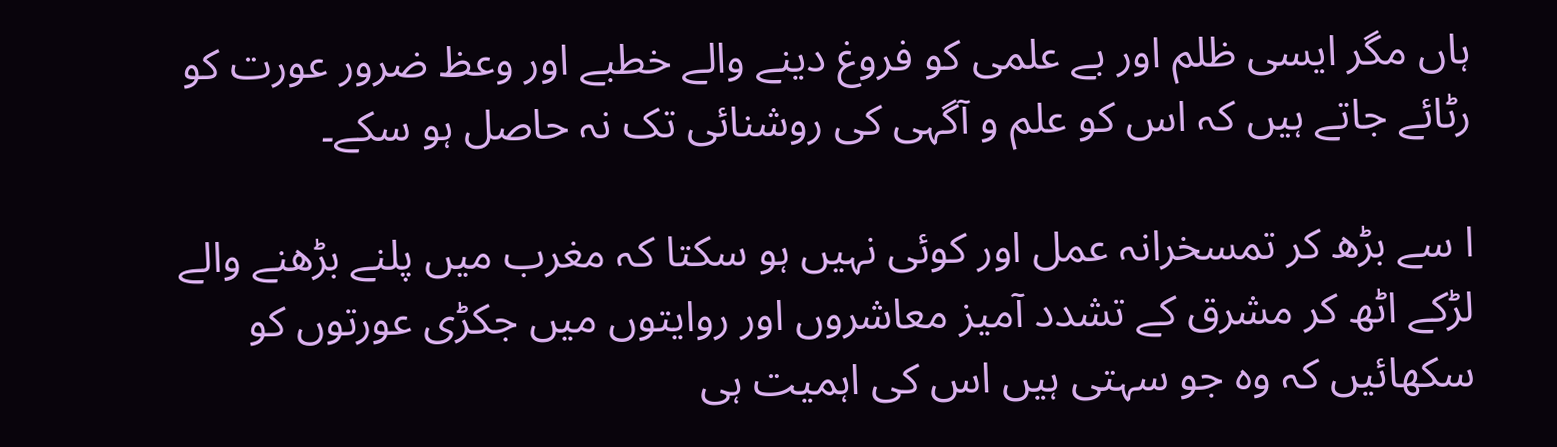ہاں مگر ایسی ظلم اور بے علمی کو فروغ دینے والے خطبے اور وعظ ضرور عورت کو رٹائے جاتے ہیں کہ اس کو علم و آگہی کی روشنائی تک نہ حاصل ہو سکے۔

ا سے بڑھ کر تمسخرانہ عمل اور کوئی نہیں ہو سکتا کہ مغرب میں پلنے بڑھنے والے لڑکے اٹھ کر مشرق کے تشدد آمیز معاشروں اور روایتوں میں جکڑی عورتوں کو سکھائیں کہ وہ جو سہتی ہیں اس کی اہمیت ہی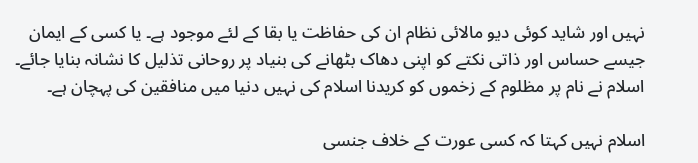نہیں اور شاید کوئی دیو مالائی نظام ان کی حفاظت یا بقا کے لئے موجود ہے۔ یا کسی کے ایمان جیسے حساس اور ذاتی نکتے کو اپنی دھاک بٹھانے کی بنیاد پر روحانی تذلیل کا نشانہ بنایا جائے۔ اسلام نے نام پر مظلوم کے زخموں کو کریدنا اسلام کی نہیں دنیا میں منافقین کی پہچان ہے۔

اسلام نہیں کہتا کہ کسی عورت کے خلاف جنسی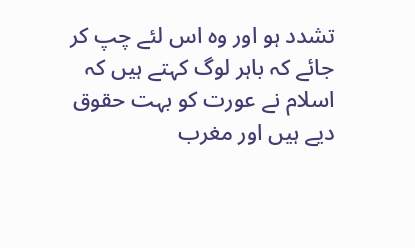تشدد ہو اور وہ اس لئے چپ کر جائے کہ باہر لوگ کہتے ہیں کہ اسلام نے عورت کو بہت حقوق دیے ہیں اور مغرب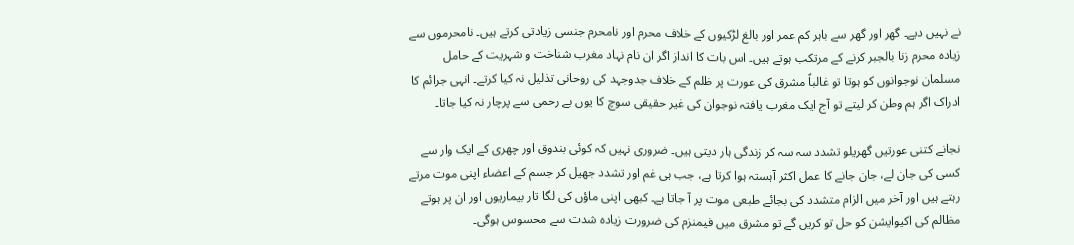نے نہیں دیے۔ گھر اور گھر سے باہر کم عمر اور بالغ لڑکیوں کے خلاف محرم اور نامحرم جنسی زیادتی کرتے ہیں۔ نامحرموں سے زیادہ محرم زنا بالجبر کرنے کے مرتکب ہوتے ہیں۔ اس بات کا انداز اگر ان نام نہاد مغرب شناخت و شہریت کے حامل مسلمان نوجوانوں کو ہوتا تو غالباً مشرق کی عورت پر ظلم کے خلاف جدوجہد کی روحانی تذلیل نہ کیا کرتے۔ انہی جرائم کا ادراک اگر ہم وطن کر لیتے تو آج ایک مغرب یافتہ نوجوان کی غیر حقیقی سوچ کا یوں بے رحمی سے پرچار نہ کیا جاتا۔

نجانے کتنی عورتیں گھریلو تشدد سہ سہ کر زندگی ہار دیتی ہیں۔ ضروری نہیں کہ کوئی بندوق اور چھری کے ایک وار سے کسی کی جان لے، جان جانے کا عمل اکثر آہستہ ہوا کرتا ہے، جب ہی غم اور تشدد جھیل کر جسم کے اعضاء اپنی موت مرتے رہتے ہیں اور آخر میں الزام متشدد کی بجائے طبعی موت پر آ جاتا ہے۔ کبھی اپنی ماؤں کی لگا تار بیماریوں اور ان پر ہوتے مظالم کی اکیوایشن کو حل تو کریں گے تو مشرق میں فیمنزم کی ضرورت زیادہ شدت سے محسوس ہوگی۔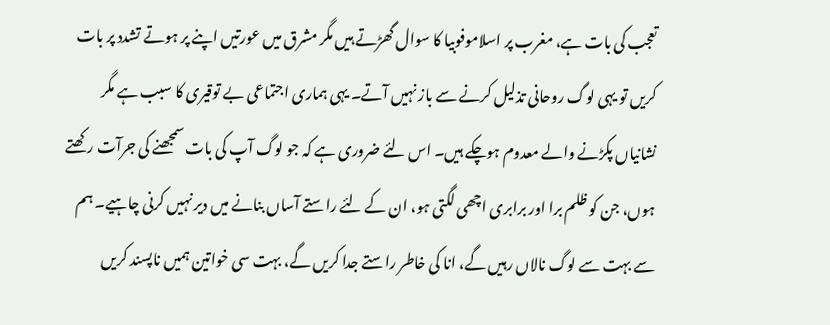تعجب کی بات ہے، مغرب پر اسلاموفوبیا کا سوال گھڑتے ہیں مگر مشرق میں عورتیں اپنے پر ہوتے تشدد پر بات کریں تو یہی لوگ روحانی تذلیل کرنے سے باز نہیں آتے۔ یہی ہماری اجتماعی بے توقیری کا سبب ہے مگر نشانیاں پکڑنے والے معدوم ہوچکے ہیں۔ اس لئے ضروری ہے کہ جو لوگ آپ کی بات سمجھنے کی جرآت رکھتے ہوں، جن کو ظلم برا اور برابری اچھی لگتی ہو، ان کے لئے راستے آساں بنانے میں دیر نہیں کرنی چاہیے۔ ہم سے بہت سے لوگ نالاں رہیں گے، انا کی خاطر راستے جدا کریں گے، بہت سی خواتین ہمیں ناپسند کریں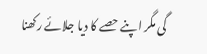گی مگر اپنے حصے کا دیا جلائے رکھنا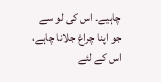چاہیے۔ اس کی لو سے جو اپنا چراغ جلانا چاہے، اس کے لئے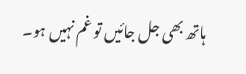ہاتھ بھی جل جائیں تو غم نہیں ہو۔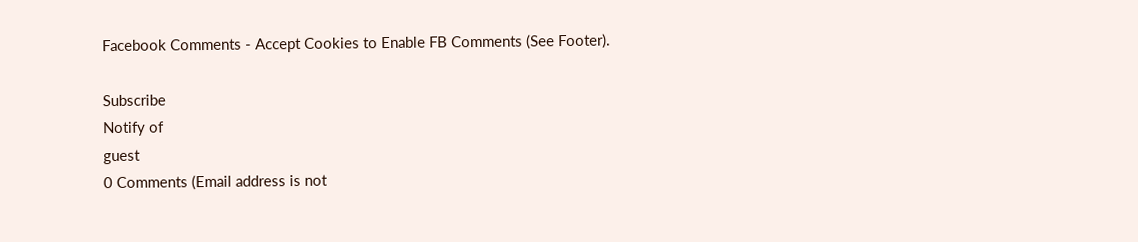Facebook Comments - Accept Cookies to Enable FB Comments (See Footer).

Subscribe
Notify of
guest
0 Comments (Email address is not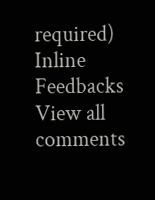required)
Inline Feedbacks
View all comments